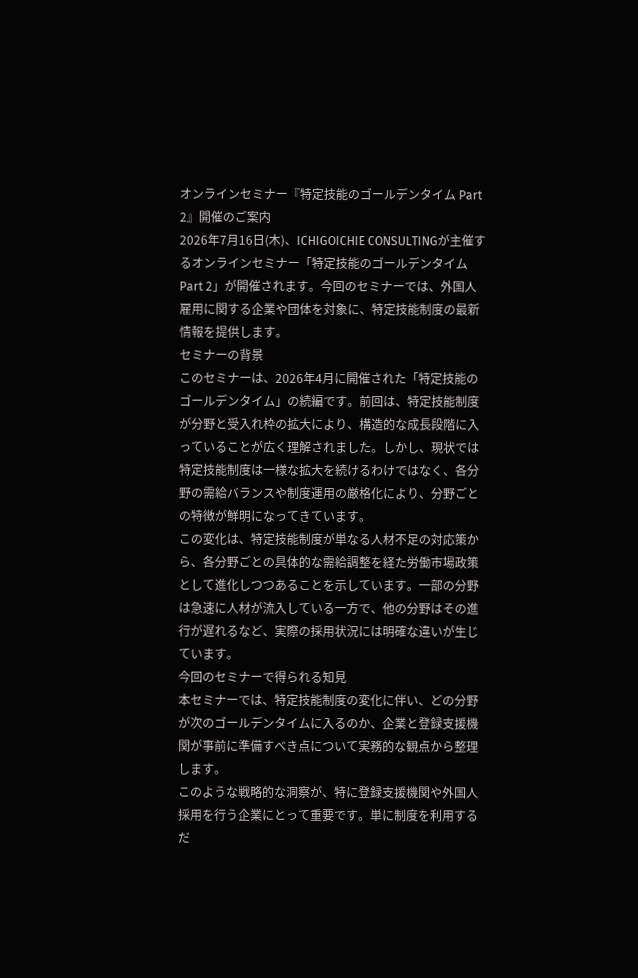オンラインセミナー『特定技能のゴールデンタイム Part 2』開催のご案内
2026年7月16日(木)、ICHIGOICHIE CONSULTINGが主催するオンラインセミナー「特定技能のゴールデンタイム Part 2」が開催されます。今回のセミナーでは、外国人雇用に関する企業や団体を対象に、特定技能制度の最新情報を提供します。
セミナーの背景
このセミナーは、2026年4月に開催された「特定技能のゴールデンタイム」の続編です。前回は、特定技能制度が分野と受入れ枠の拡大により、構造的な成長段階に入っていることが広く理解されました。しかし、現状では特定技能制度は一様な拡大を続けるわけではなく、各分野の需給バランスや制度運用の厳格化により、分野ごとの特徴が鮮明になってきています。
この変化は、特定技能制度が単なる人材不足の対応策から、各分野ごとの具体的な需給調整を経た労働市場政策として進化しつつあることを示しています。一部の分野は急速に人材が流入している一方で、他の分野はその進行が遅れるなど、実際の採用状況には明確な違いが生じています。
今回のセミナーで得られる知見
本セミナーでは、特定技能制度の変化に伴い、どの分野が次のゴールデンタイムに入るのか、企業と登録支援機関が事前に準備すべき点について実務的な観点から整理します。
このような戦略的な洞察が、特に登録支援機関や外国人採用を行う企業にとって重要です。単に制度を利用するだ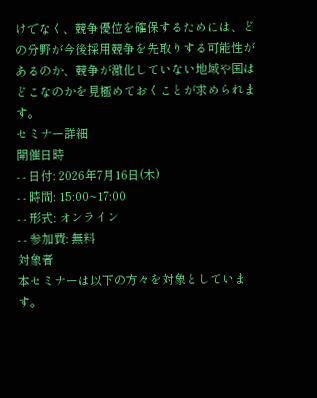けでなく、競争優位を確保するためには、どの分野が今後採用競争を先取りする可能性があるのか、競争が激化していない地域や国はどこなのかを見極めておくことが求められます。
セミナー詳細
開催日時
- - 日付: 2026年7月16日(木)
- - 時間: 15:00~17:00
- - 形式: オンライン
- - 参加費: 無料
対象者
本セミナーは以下の方々を対象としています。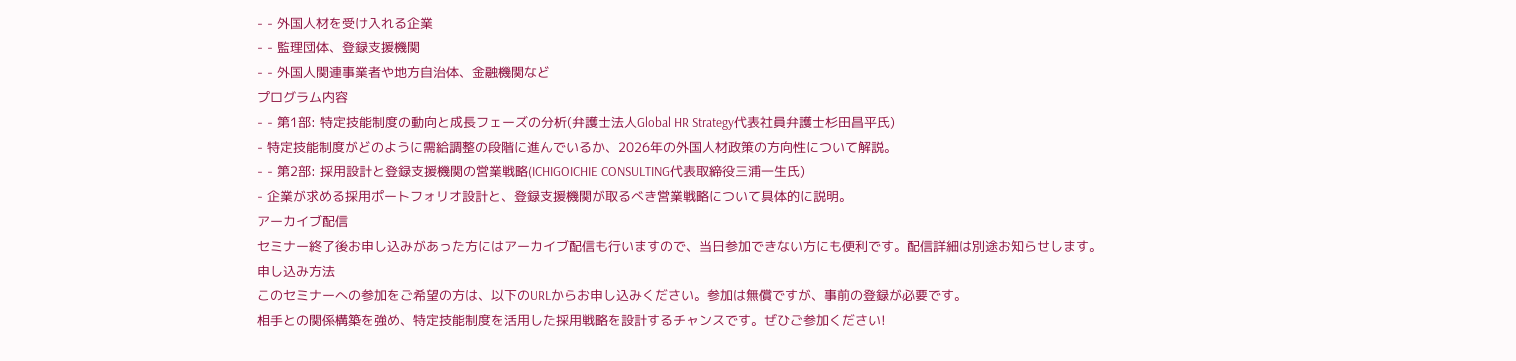- - 外国人材を受け入れる企業
- - 監理団体、登録支援機関
- - 外国人関連事業者や地方自治体、金融機関など
プログラム内容
- - 第1部: 特定技能制度の動向と成長フェーズの分析(弁護士法人Global HR Strategy代表社員弁護士杉田昌平氏)
- 特定技能制度がどのように需給調整の段階に進んでいるか、2026年の外国人材政策の方向性について解説。
- - 第2部: 採用設計と登録支援機関の営業戦略(ICHIGOICHIE CONSULTING代表取締役三浦一生氏)
- 企業が求める採用ポートフォリオ設計と、登録支援機関が取るべき営業戦略について具体的に説明。
アーカイブ配信
セミナー終了後お申し込みがあった方にはアーカイブ配信も行いますので、当日参加できない方にも便利です。配信詳細は別途お知らせします。
申し込み方法
このセミナーへの参加をご希望の方は、以下のURLからお申し込みください。参加は無償ですが、事前の登録が必要です。
相手との関係構築を強め、特定技能制度を活用した採用戦略を設計するチャンスです。ぜひご参加ください!